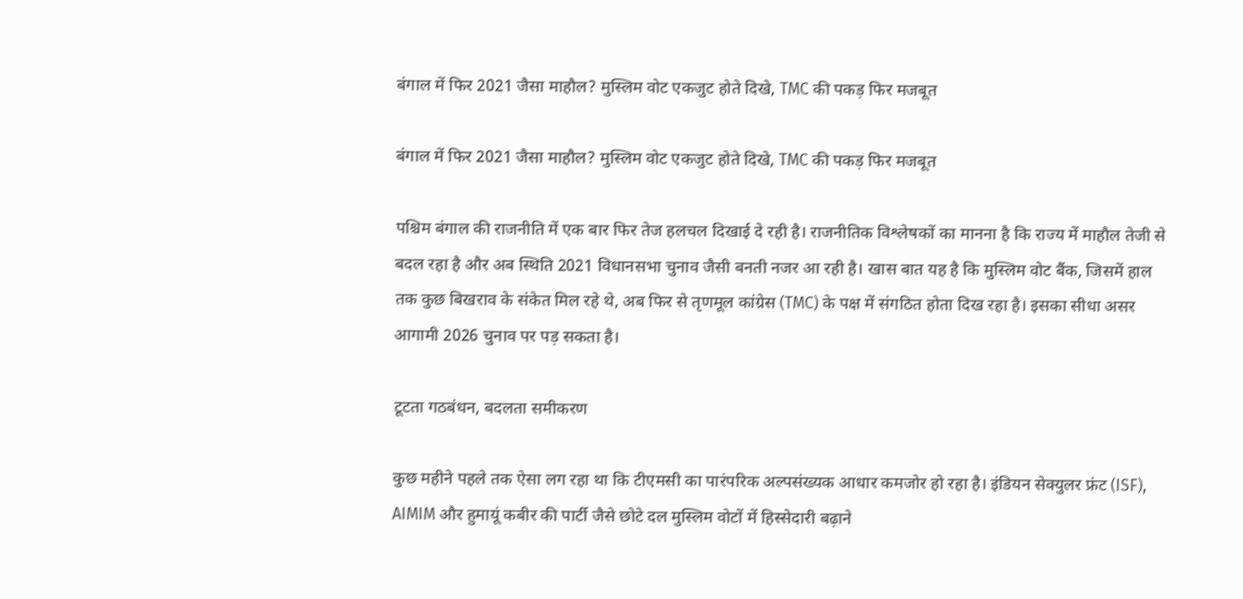बंगाल में फिर 2021 जैसा माहौल? मुस्लिम वोट एकजुट होते दिखे, TMC की पकड़ फिर मजबूत

बंगाल में फिर 2021 जैसा माहौल? मुस्लिम वोट एकजुट होते दिखे, TMC की पकड़ फिर मजबूत

पश्चिम बंगाल की राजनीति में एक बार फिर तेज हलचल दिखाई दे रही है। राजनीतिक विश्लेषकों का मानना है कि राज्य में माहौल तेजी से बदल रहा है और अब स्थिति 2021 विधानसभा चुनाव जैसी बनती नजर आ रही है। खास बात यह है कि मुस्लिम वोट बैंक, जिसमें हाल तक कुछ बिखराव के संकेत मिल रहे थे, अब फिर से तृणमूल कांग्रेस (TMC) के पक्ष में संगठित होता दिख रहा है। इसका सीधा असर आगामी 2026 चुनाव पर पड़ सकता है।

टूटता गठबंधन, बदलता समीकरण

कुछ महीने पहले तक ऐसा लग रहा था कि टीएमसी का पारंपरिक अल्पसंख्यक आधार कमजोर हो रहा है। इंडियन सेक्युलर फ्रंट (ISF), AIMIM और हुमायूं कबीर की पार्टी जैसे छोटे दल मुस्लिम वोटों में हिस्सेदारी बढ़ाने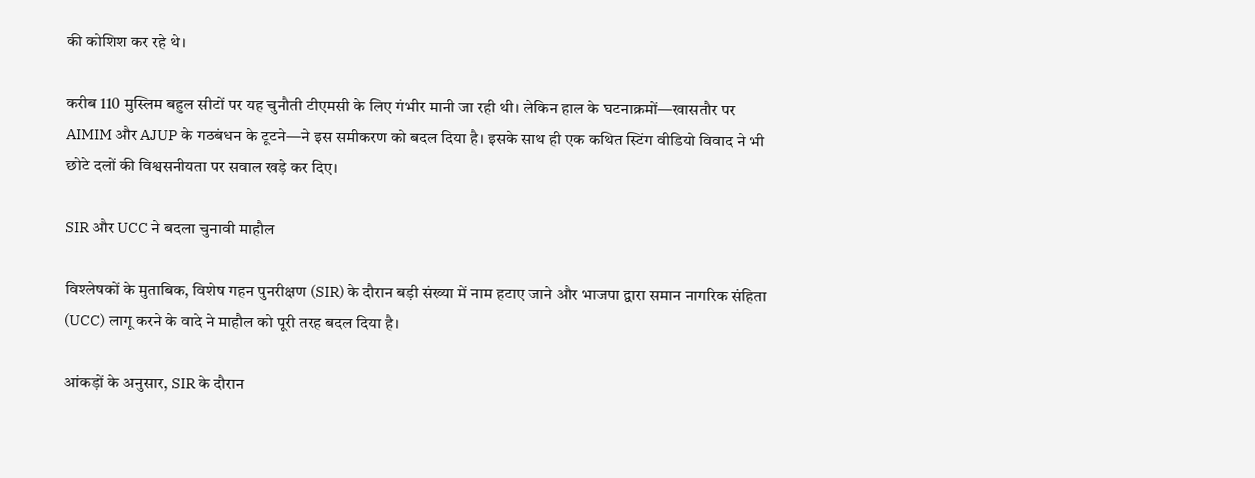की कोशिश कर रहे थे।

करीब 110 मुस्लिम बहुल सीटों पर यह चुनौती टीएमसी के लिए गंभीर मानी जा रही थी। लेकिन हाल के घटनाक्रमों—खासतौर पर AIMIM और AJUP के गठबंधन के टूटने—ने इस समीकरण को बदल दिया है। इसके साथ ही एक कथित स्टिंग वीडियो विवाद ने भी छोटे दलों की विश्वसनीयता पर सवाल खड़े कर दिए।

SIR और UCC ने बदला चुनावी माहौल

विश्लेषकों के मुताबिक, विशेष गहन पुनरीक्षण (SIR) के दौरान बड़ी संख्या में नाम हटाए जाने और भाजपा द्वारा समान नागरिक संहिता (UCC) लागू करने के वादे ने माहौल को पूरी तरह बदल दिया है।

आंकड़ों के अनुसार, SIR के दौरान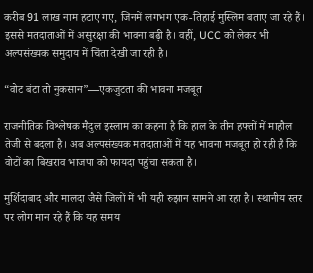करीब 91 लाख नाम हटाए गए, जिनमें लगभग एक-तिहाई मुस्लिम बताए जा रहे हैं। इससे मतदाताओं में असुरक्षा की भावना बढ़ी है। वहीं, UCC को लेकर भी अल्पसंख्यक समुदाय में चिंता देखी जा रही है।

“वोट बंटा तो नुकसान”—एकजुटता की भावना मजबूत

राजनीतिक विश्लेषक मैदुल इस्लाम का कहना है कि हाल के तीन हफ्तों में माहौल तेजी से बदला है। अब अल्पसंख्यक मतदाताओं में यह भावना मजबूत हो रही है कि वोटों का बिखराव भाजपा को फायदा पहुंचा सकता है।

मुर्शिदाबाद और मालदा जैसे जिलों में भी यही रुझान सामने आ रहा है। स्थानीय स्तर पर लोग मान रहे हैं कि यह समय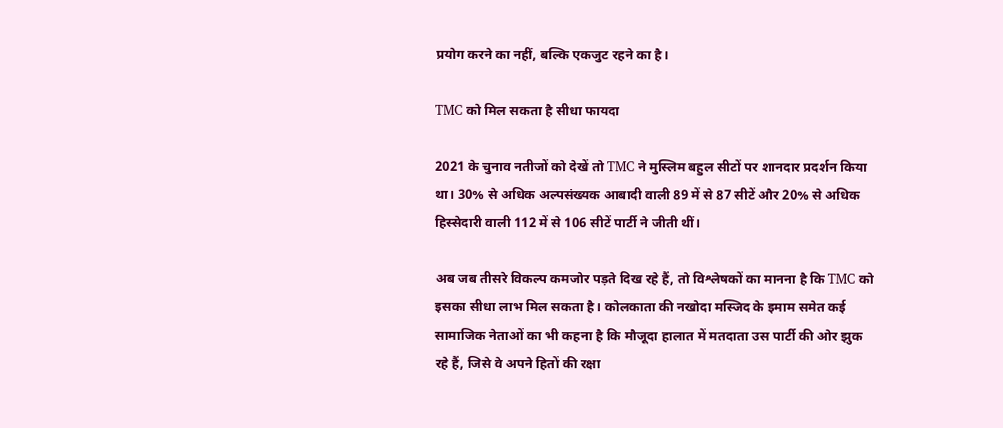प्रयोग करने का नहीं, बल्कि एकजुट रहने का है।

TMC को मिल सकता है सीधा फायदा

2021 के चुनाव नतीजों को देखें तो TMC ने मुस्लिम बहुल सीटों पर शानदार प्रदर्शन किया था। 30% से अधिक अल्पसंख्यक आबादी वाली 89 में से 87 सीटें और 20% से अधिक हिस्सेदारी वाली 112 में से 106 सीटें पार्टी ने जीती थीं।

अब जब तीसरे विकल्प कमजोर पड़ते दिख रहे हैं, तो विश्लेषकों का मानना है कि TMC को इसका सीधा लाभ मिल सकता है। कोलकाता की नखोदा मस्जिद के इमाम समेत कई सामाजिक नेताओं का भी कहना है कि मौजूदा हालात में मतदाता उस पार्टी की ओर झुक रहे हैं, जिसे वे अपने हितों की रक्षा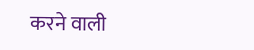करने वाली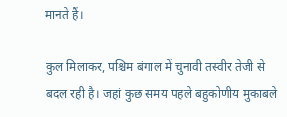मानते हैं।

कुल मिलाकर, पश्चिम बंगाल में चुनावी तस्वीर तेजी से बदल रही है। जहां कुछ समय पहले बहुकोणीय मुकाबले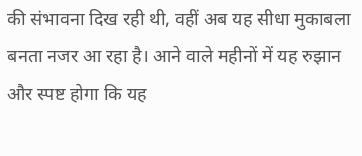की संभावना दिख रही थी, वहीं अब यह सीधा मुकाबला बनता नजर आ रहा है। आने वाले महीनों में यह रुझान और स्पष्ट होगा कि यह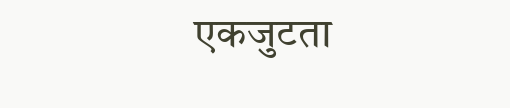एकजुटता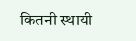कितनी स्थायी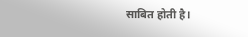साबित होती है।